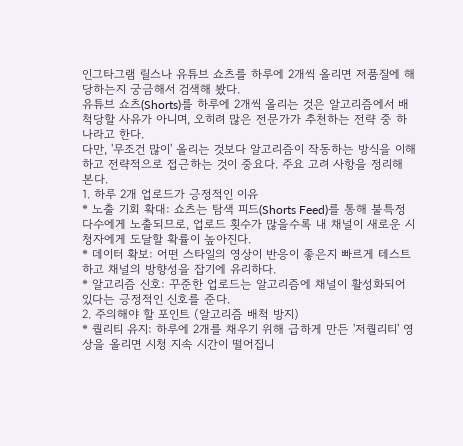인그타그램 릴스나 유튜브 쇼츠를 하루에 2개씩 올리면 저품질에 해당하는지 궁금해서 검색해 봤다.
유튜브 쇼츠(Shorts)를 하루에 2개씩 올리는 것은 알고리즘에서 배척당할 사유가 아니며, 오히려 많은 전문가가 추천하는 전략 중 하나라고 한다.
다만, '무조건 많이' 올리는 것보다 알고리즘이 작동하는 방식을 이해하고 전략적으로 접근하는 것이 중요다. 주요 고려 사항을 정리해 본다.
1. 하루 2개 업로드가 긍정적인 이유
* 노출 기회 확대: 쇼츠는 탐색 피드(Shorts Feed)를 통해 불특정 다수에게 노출되므로, 업로드 횟수가 많을수록 내 채널이 새로운 시청자에게 도달할 확률이 높아진다.
* 데이터 확보: 어떤 스타일의 영상이 반응이 좋은지 빠르게 테스트하고 채널의 방향성을 잡기에 유리하다.
* 알고리즘 신호: 꾸준한 업로드는 알고리즘에 채널이 활성화되어 있다는 긍정적인 신호를 준다.
2. 주의해야 할 포인트 (알고리즘 배척 방지)
* 퀄리티 유지: 하루에 2개를 채우기 위해 급하게 만든 '저퀄리티' 영상을 올리면 시청 지속 시간이 떨어집니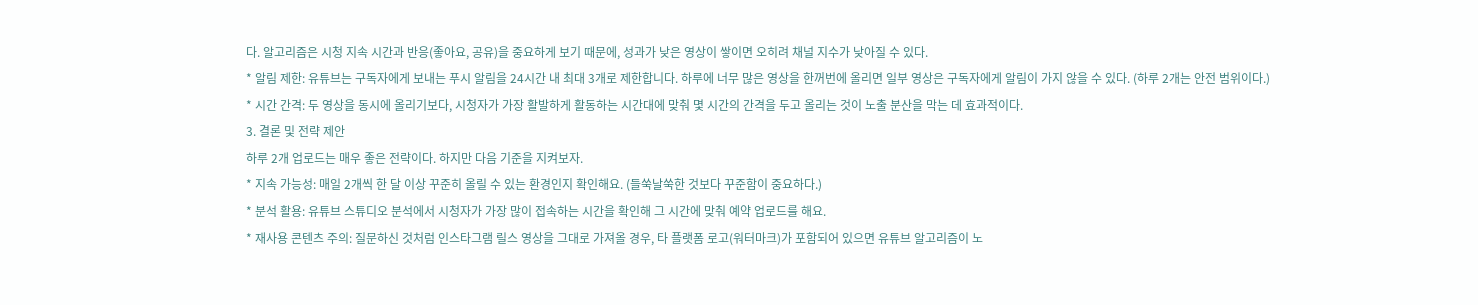다. 알고리즘은 시청 지속 시간과 반응(좋아요, 공유)을 중요하게 보기 때문에, 성과가 낮은 영상이 쌓이면 오히려 채널 지수가 낮아질 수 있다.
* 알림 제한: 유튜브는 구독자에게 보내는 푸시 알림을 24시간 내 최대 3개로 제한합니다. 하루에 너무 많은 영상을 한꺼번에 올리면 일부 영상은 구독자에게 알림이 가지 않을 수 있다. (하루 2개는 안전 범위이다.)
* 시간 간격: 두 영상을 동시에 올리기보다, 시청자가 가장 활발하게 활동하는 시간대에 맞춰 몇 시간의 간격을 두고 올리는 것이 노출 분산을 막는 데 효과적이다.
3. 결론 및 전략 제안
하루 2개 업로드는 매우 좋은 전략이다. 하지만 다음 기준을 지켜보자.
* 지속 가능성: 매일 2개씩 한 달 이상 꾸준히 올릴 수 있는 환경인지 확인해요. (들쑥날쑥한 것보다 꾸준함이 중요하다.)
* 분석 활용: 유튜브 스튜디오 분석에서 시청자가 가장 많이 접속하는 시간을 확인해 그 시간에 맞춰 예약 업로드를 해요.
* 재사용 콘텐츠 주의: 질문하신 것처럼 인스타그램 릴스 영상을 그대로 가져올 경우, 타 플랫폼 로고(워터마크)가 포함되어 있으면 유튜브 알고리즘이 노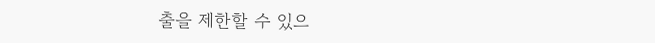출을 제한할 수 있으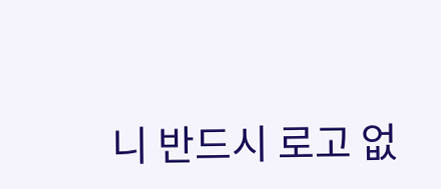니 반드시 로고 없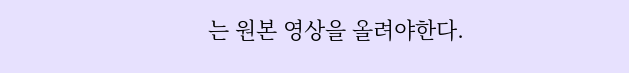는 원본 영상을 올려야한다.